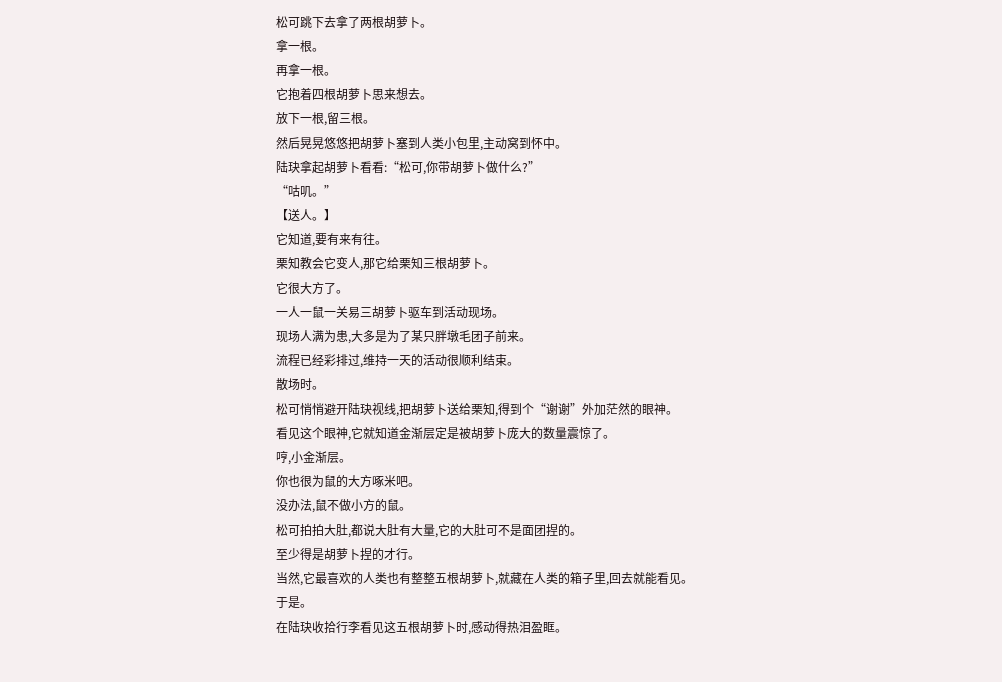松可跳下去拿了两根胡萝卜。
拿一根。
再拿一根。
它抱着四根胡萝卜思来想去。
放下一根,留三根。
然后晃晃悠悠把胡萝卜塞到人类小包里,主动窝到怀中。
陆玦拿起胡萝卜看看:“松可,你带胡萝卜做什么?”
“咕叽。”
【送人。】
它知道,要有来有往。
栗知教会它变人,那它给栗知三根胡萝卜。
它很大方了。
一人一鼠一关易三胡萝卜驱车到活动现场。
现场人满为患,大多是为了某只胖墩毛团子前来。
流程已经彩排过,维持一天的活动很顺利结束。
散场时。
松可悄悄避开陆玦视线,把胡萝卜送给栗知,得到个“谢谢”外加茫然的眼神。
看见这个眼神,它就知道金渐层定是被胡萝卜庞大的数量震惊了。
哼,小金渐层。
你也很为鼠的大方啄米吧。
没办法,鼠不做小方的鼠。
松可拍拍大肚,都说大肚有大量,它的大肚可不是面团捏的。
至少得是胡萝卜捏的才行。
当然,它最喜欢的人类也有整整五根胡萝卜,就藏在人类的箱子里,回去就能看见。
于是。
在陆玦收拾行李看见这五根胡萝卜时,感动得热泪盈眶。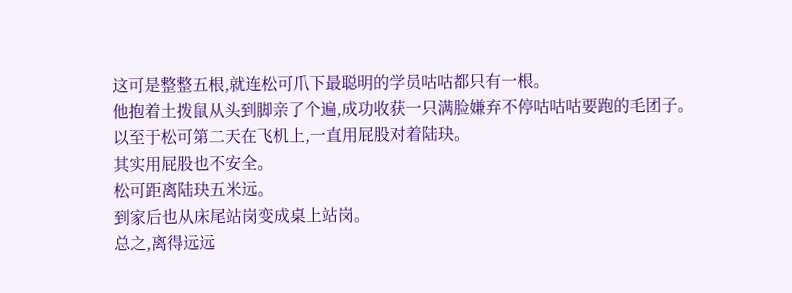这可是整整五根,就连松可爪下最聪明的学员咕咕都只有一根。
他抱着土拨鼠从头到脚亲了个遍,成功收获一只满脸嫌弃不停咕咕咕要跑的毛团子。
以至于松可第二天在飞机上,一直用屁股对着陆玦。
其实用屁股也不安全。
松可距离陆玦五米远。
到家后也从床尾站岗变成桌上站岗。
总之,离得远远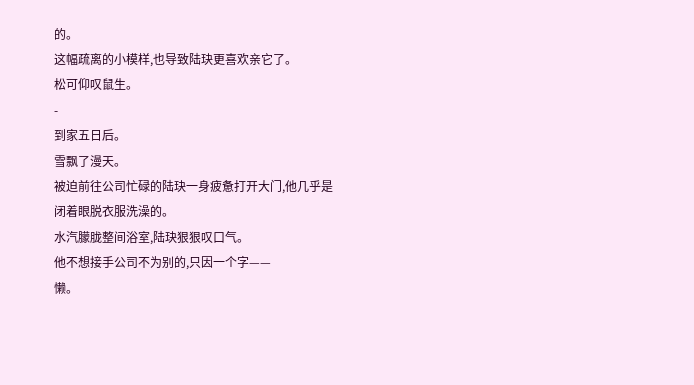的。
这幅疏离的小模样,也导致陆玦更喜欢亲它了。
松可仰叹鼠生。
-
到家五日后。
雪飘了漫天。
被迫前往公司忙碌的陆玦一身疲惫打开大门,他几乎是闭着眼脱衣服洗澡的。
水汽朦胧整间浴室,陆玦狠狠叹口气。
他不想接手公司不为别的,只因一个字——
懒。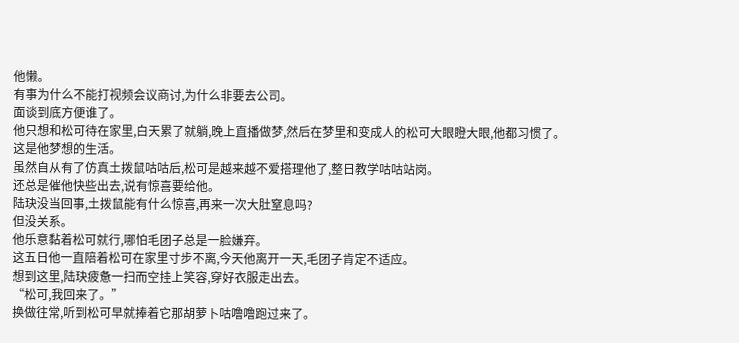他懒。
有事为什么不能打视频会议商讨,为什么非要去公司。
面谈到底方便谁了。
他只想和松可待在家里,白天累了就躺,晚上直播做梦,然后在梦里和变成人的松可大眼瞪大眼,他都习惯了。
这是他梦想的生活。
虽然自从有了仿真土拨鼠咕咕后,松可是越来越不爱搭理他了,整日教学咕咕站岗。
还总是催他快些出去,说有惊喜要给他。
陆玦没当回事,土拨鼠能有什么惊喜,再来一次大肚窒息吗?
但没关系。
他乐意黏着松可就行,哪怕毛团子总是一脸嫌弃。
这五日他一直陪着松可在家里寸步不离,今天他离开一天,毛团子肯定不适应。
想到这里,陆玦疲惫一扫而空挂上笑容,穿好衣服走出去。
“松可,我回来了。”
换做往常,听到松可早就捧着它那胡萝卜咕噜噜跑过来了。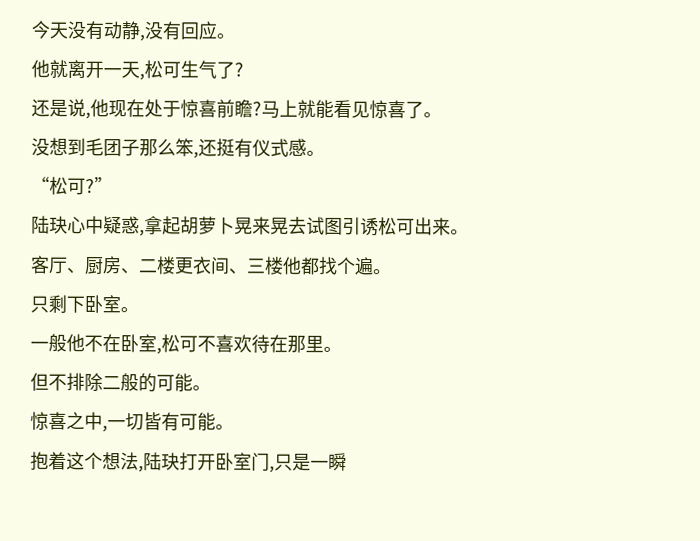今天没有动静,没有回应。
他就离开一天,松可生气了?
还是说,他现在处于惊喜前瞻?马上就能看见惊喜了。
没想到毛团子那么笨,还挺有仪式感。
“松可?”
陆玦心中疑惑,拿起胡萝卜晃来晃去试图引诱松可出来。
客厅、厨房、二楼更衣间、三楼他都找个遍。
只剩下卧室。
一般他不在卧室,松可不喜欢待在那里。
但不排除二般的可能。
惊喜之中,一切皆有可能。
抱着这个想法,陆玦打开卧室门,只是一瞬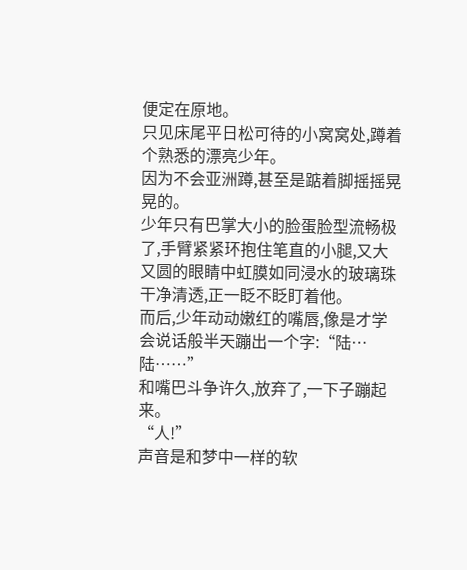便定在原地。
只见床尾平日松可待的小窝窝处,蹲着个熟悉的漂亮少年。
因为不会亚洲蹲,甚至是踮着脚摇摇晃晃的。
少年只有巴掌大小的脸蛋脸型流畅极了,手臂紧紧环抱住笔直的小腿,又大又圆的眼睛中虹膜如同浸水的玻璃珠干净清透,正一眨不眨盯着他。
而后,少年动动嫩红的嘴唇,像是才学会说话般半天蹦出一个字:“陆…陆……”
和嘴巴斗争许久,放弃了,一下子蹦起来。
“人!”
声音是和梦中一样的软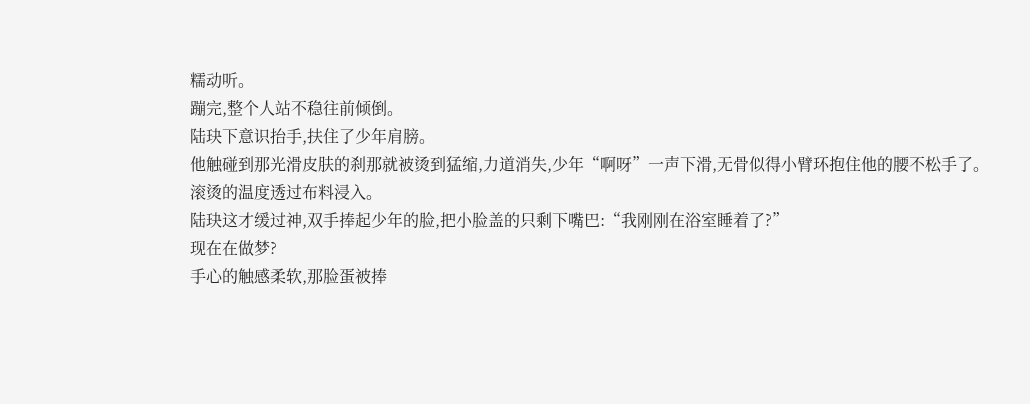糯动听。
蹦完,整个人站不稳往前倾倒。
陆玦下意识抬手,扶住了少年肩膀。
他触碰到那光滑皮肤的刹那就被烫到猛缩,力道消失,少年“啊呀”一声下滑,无骨似得小臂环抱住他的腰不松手了。
滚烫的温度透过布料浸入。
陆玦这才缓过神,双手捧起少年的脸,把小脸盖的只剩下嘴巴:“我刚刚在浴室睡着了?”
现在在做梦?
手心的触感柔软,那脸蛋被捧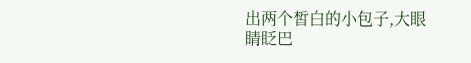出两个皙白的小包子,大眼睛眨巴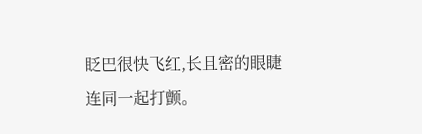眨巴很快飞红,长且密的眼睫连同一起打颤。